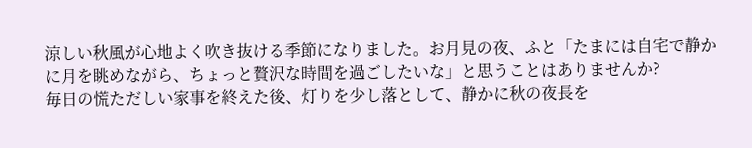涼しい秋風が心地よく吹き抜ける季節になりました。お月見の夜、ふと「たまには自宅で静かに月を眺めながら、ちょっと贅沢な時間を過ごしたいな」と思うことはありませんか?
毎日の慌ただしい家事を終えた後、灯りを少し落として、静かに秋の夜長を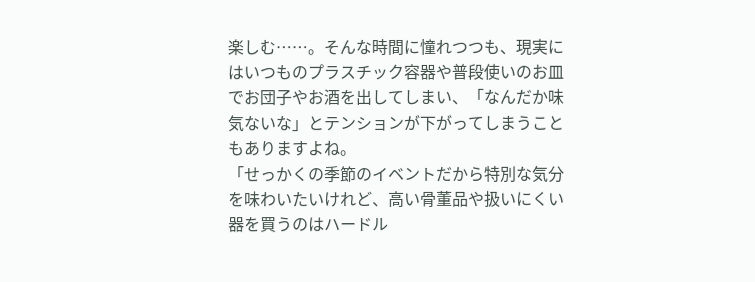楽しむ……。そんな時間に憧れつつも、現実にはいつものプラスチック容器や普段使いのお皿でお団子やお酒を出してしまい、「なんだか味気ないな」とテンションが下がってしまうこともありますよね。
「せっかくの季節のイベントだから特別な気分を味わいたいけれど、高い骨董品や扱いにくい器を買うのはハードル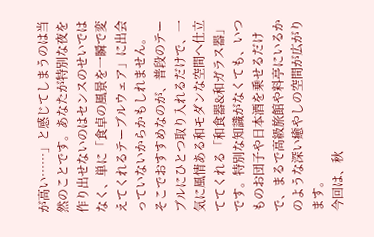が高い……」と感じてしまうのは当然のことです。あなたが特別な夜を作り出せないのはセンスのせいではなく、単に「食卓の風景を一瞬で変えてくれるテーブルウェア」に出会っていないからかもしれません。
そこでおすすめなのが、普段のテーブルにひとつ取り入れるだけで、一気に風情ある和モダンな空間へ仕立ててくれる「和食器&和ガラス器」です。特別な知識がなくても、いつものお団子や日本酒を乗せるだけで、まるで高級旅館や料亭にいるかのような深い癒やしの空間が広がります。
今回は、秋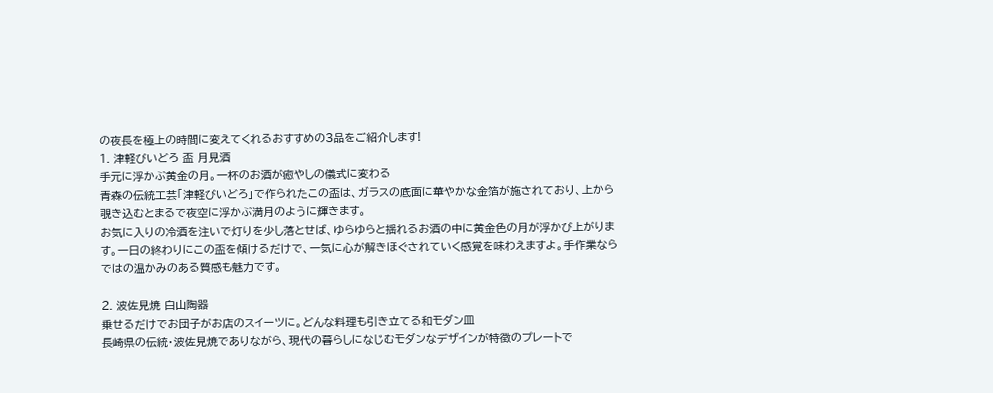の夜長を極上の時間に変えてくれるおすすめの3品をご紹介します!
1. 津軽びいどろ 盃 月見酒
手元に浮かぶ黄金の月。一杯のお酒が癒やしの儀式に変わる
青森の伝統工芸「津軽びいどろ」で作られたこの盃は、ガラスの底面に華やかな金箔が施されており、上から覗き込むとまるで夜空に浮かぶ満月のように輝きます。
お気に入りの冷酒を注いで灯りを少し落とせば、ゆらゆらと揺れるお酒の中に黄金色の月が浮かび上がります。一日の終わりにこの盃を傾けるだけで、一気に心が解きほぐされていく感覚を味わえますよ。手作業ならではの温かみのある質感も魅力です。

2. 波佐見焼 白山陶器
乗せるだけでお団子がお店のスイーツに。どんな料理も引き立てる和モダン皿
長崎県の伝統・波佐見焼でありながら、現代の暮らしになじむモダンなデザインが特徴のプレートで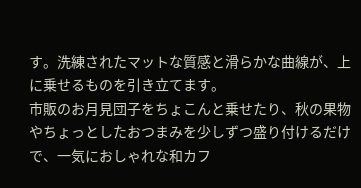す。洗練されたマットな質感と滑らかな曲線が、上に乗せるものを引き立てます。
市販のお月見団子をちょこんと乗せたり、秋の果物やちょっとしたおつまみを少しずつ盛り付けるだけで、一気におしゃれな和カフ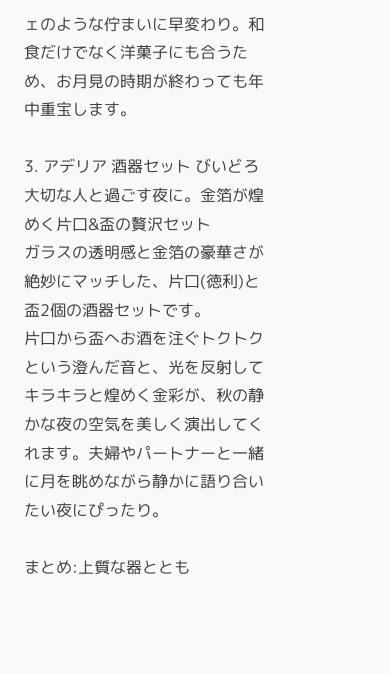ェのような佇まいに早変わり。和食だけでなく洋菓子にも合うため、お月見の時期が終わっても年中重宝します。

3. アデリア 酒器セット びいどろ
大切な人と過ごす夜に。金箔が煌めく片口&盃の贅沢セット
ガラスの透明感と金箔の豪華さが絶妙にマッチした、片口(徳利)と盃2個の酒器セットです。
片口から盃へお酒を注ぐトクトクという澄んだ音と、光を反射してキラキラと煌めく金彩が、秋の静かな夜の空気を美しく演出してくれます。夫婦やパートナーと一緒に月を眺めながら静かに語り合いたい夜にぴったり。

まとめ:上質な器ととも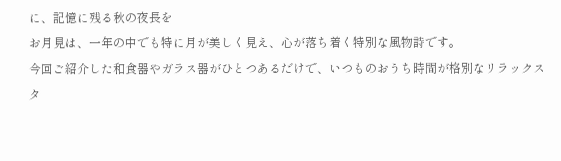に、記憶に残る秋の夜長を
お月見は、一年の中でも特に月が美しく見え、心が落ち着く特別な風物詩です。
今回ご紹介した和食器やガラス器がひとつあるだけで、いつものおうち時間が格別なリラックスタ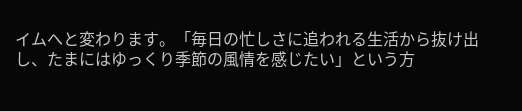イムへと変わります。「毎日の忙しさに追われる生活から抜け出し、たまにはゆっくり季節の風情を感じたい」という方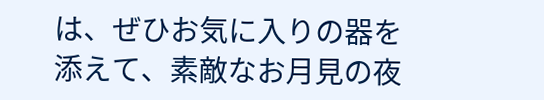は、ぜひお気に入りの器を添えて、素敵なお月見の夜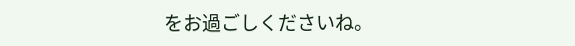をお過ごしくださいね。